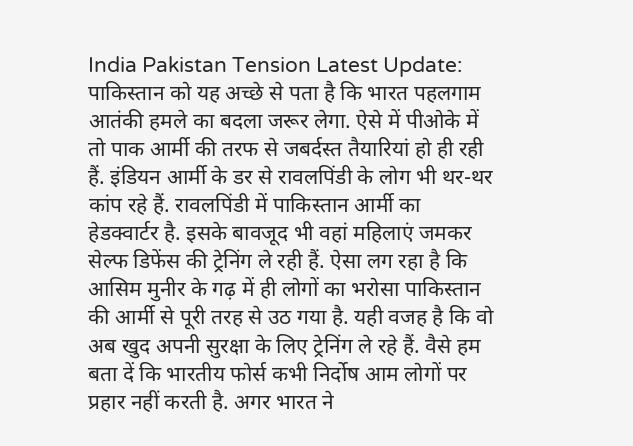India Pakistan Tension Latest Update: पाकिस्तान को यह अच्छे से पता है कि भारत पहलगाम आतंकी हमले का बदला जरूर लेगा. ऐसे में पीओके में तो पाक आर्मी की तरफ से जबर्दस्त तैयारियां हो ही रही हैं. इंडियन आर्मी के डर से रावलपिंडी के लोग भी थर-थर कांप रहे हैं. रावलपिंडी में पाकिस्तान आर्मी का हेडक्वार्टर है. इसके बावजूद भी वहां महिलाएं जमकर सेल्फ डिफेंस की ट्रेनिंग ले रही हैं. ऐसा लग रहा है कि आसिम मुनीर के गढ़ में ही लोगों का भरोसा पाकिस्तान की आर्मी से पूरी तरह से उठ गया है. यही वजह है कि वो अब खुद अपनी सुरक्षा के लिए ट्रेनिंग ले रहे हैं. वैसे हम बता दें कि भारतीय फोर्स कभी निर्दोष आम लोगों पर प्रहार नहीं करती है. अगर भारत ने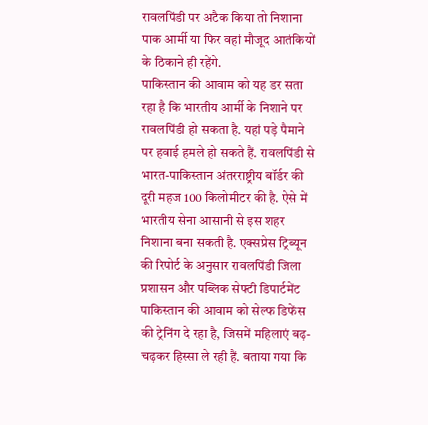रावलपिंडी पर अटैक किया तो निशाना पाक आर्मी या फिर वहां मौजूद आतंकियों के ठिकाने ही रहेंगे.
पाकिस्तान की आवाम को यह डर सता रहा है कि भारतीय आर्मी के निशाने पर रावलपिंडी हो सकता है. यहां पड़े पैमाने पर हवाई हमले हो सकते हैं. रावलपिंडी से भारत-पाकिस्तान अंतरराष्ट्रीय बॉर्डर की दूरी महज 100 किलोमीटर की है. ऐसे में भारतीय सेना आसानी से इस शहर निशाना बना सकती है. एक्सप्रेस ट्रिब्यून की रिपोर्ट के अनुसार रावलपिंडी जिला प्रशासन और पब्लिक सेफ्टी डिपार्टमेंट पाकिस्तान की आवाम को सेल्फ डिफेंस की ट्रेनिंग दे रहा है, जिसमें महिलाएं बढ़-चढ़कर हिस्सा ले रही हैं. बताया गया कि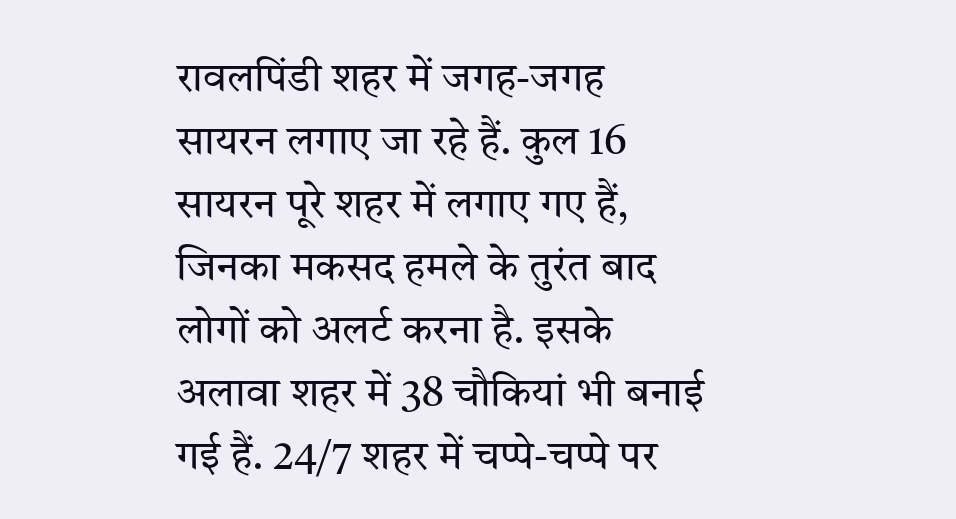रावलपिंडी शहर में जगह-जगह सायरन लगाए जा रहे हैं. कुल 16 सायरन पूरे शहर में लगाए गए हैं, जिनका मकसद हमले के तुरंत बाद लोगों को अलर्ट करना है. इसके अलावा शहर में 38 चौकियां भी बनाई गई हैं. 24/7 शहर में चप्पे-चप्पे पर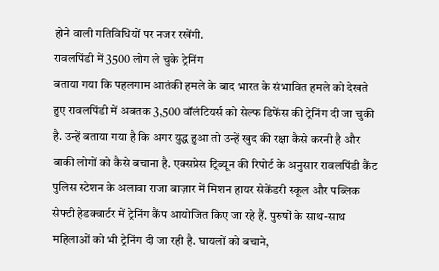होने वाली गतिविधियों पर नजर रखेंगी.
रावलपिंडी में 3500 लोग ले चुके ट्रेनिंग
बताया गया कि पहलगाम आतंकी हमले के बाद भारत के संभावित हमले को देखते हुए रावलपिंडी में अबतक 3,500 वॉलंटियर्स को सेल्फ डिफेंस की ट्रेनिंग दी जा चुकी है. उन्हें बताया गया है कि अगर युद्ध हुआ तो उन्हें खुद की रक्षा कैसे करनी है और बाकी लोगों को कैसे बचाना है. एक्सप्रेस ट्रिब्यून की रिपोर्ट के अनुसार रावलपिंडी कैंट पुलिस स्टेशन के अलावा राजा बाज़ार में मिशन हायर सेकेंडरी स्कूल और पब्लिक सेफ्टी हेडक्वार्टर में ट्रेनिंग कैंप आयोजित किए जा रहे हैं. पुरुषों के साथ-साथ महिलाओं को भी ट्रेनिंग दी जा रही है. घायलों को बचाने,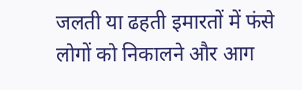जलती या ढहती इमारतों में फंसे लोगों को निकालने और आग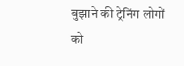बुझाने की ट्रेनिंग लोगों को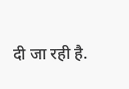दी जा रही है.